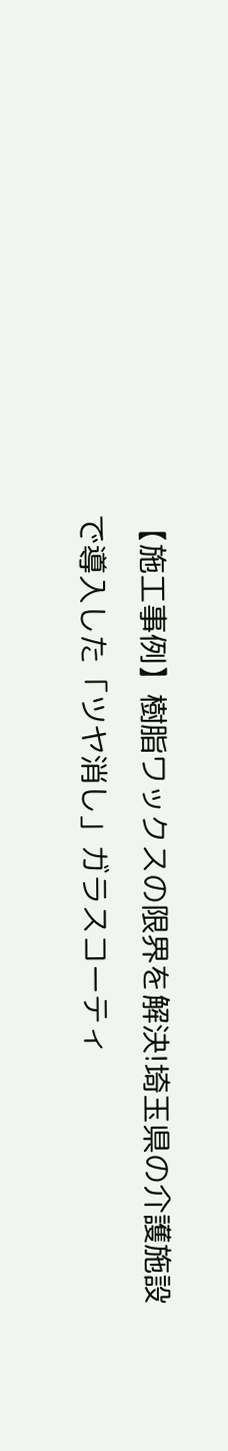【施工事例】樹脂ワックスの限界を解決!埼玉県の介護施設で導入した「ツヤ消し」ガラスコーティ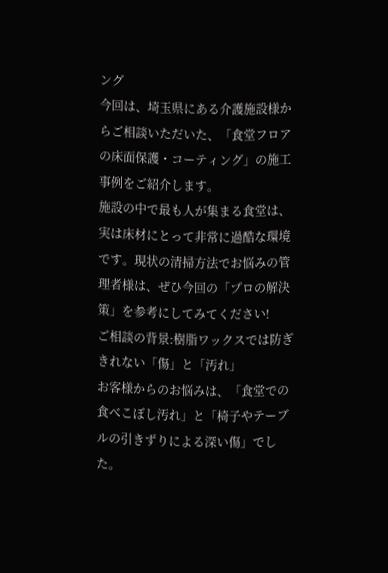ング
今回は、埼玉県にある介護施設様からご相談いただいた、「食堂フロアの床面保護・コーティング」の施工事例をご紹介します。
施設の中で最も人が集まる食堂は、実は床材にとって非常に過酷な環境です。現状の清掃方法でお悩みの管理者様は、ぜひ今回の「プロの解決策」を参考にしてみてください!
ご相談の背景:樹脂ワックスでは防ぎきれない「傷」と「汚れ」
お客様からのお悩みは、「食堂での食べこぼし汚れ」と「椅子やテーブルの引きずりによる深い傷」でした。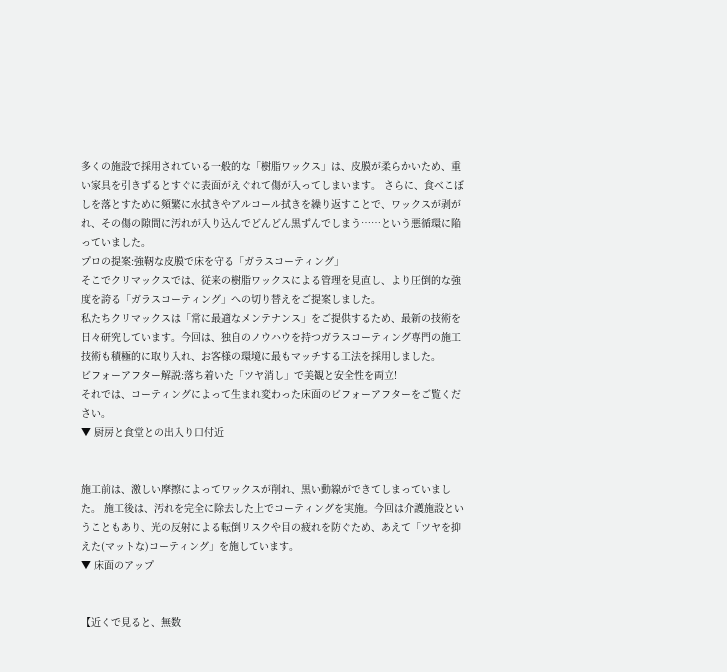多くの施設で採用されている一般的な「樹脂ワックス」は、皮膜が柔らかいため、重い家具を引きずるとすぐに表面がえぐれて傷が入ってしまいます。 さらに、食べこぼしを落とすために頻繁に水拭きやアルコール拭きを繰り返すことで、ワックスが剥がれ、その傷の隙間に汚れが入り込んでどんどん黒ずんでしまう……という悪循環に陥っていました。
プロの提案:強靭な皮膜で床を守る「ガラスコーティング」
そこでクリマックスでは、従来の樹脂ワックスによる管理を見直し、より圧倒的な強度を誇る「ガラスコーティング」への切り替えをご提案しました。
私たちクリマックスは「常に最適なメンテナンス」をご提供するため、最新の技術を日々研究しています。今回は、独自のノウハウを持つガラスコーティング専門の施工技術も積極的に取り入れ、お客様の環境に最もマッチする工法を採用しました。
ビフォーアフター解説:落ち着いた「ツヤ消し」で美観と安全性を両立!
それでは、コーティングによって生まれ変わった床面のビフォーアフターをご覧ください。
▼ 厨房と食堂との出入り口付近


施工前は、激しい摩擦によってワックスが削れ、黒い動線ができてしまっていました。 施工後は、汚れを完全に除去した上でコーティングを実施。今回は介護施設ということもあり、光の反射による転倒リスクや目の疲れを防ぐため、あえて「ツヤを抑えた(マットな)コーティング」を施しています。
▼ 床面のアップ


【近くで見ると、無数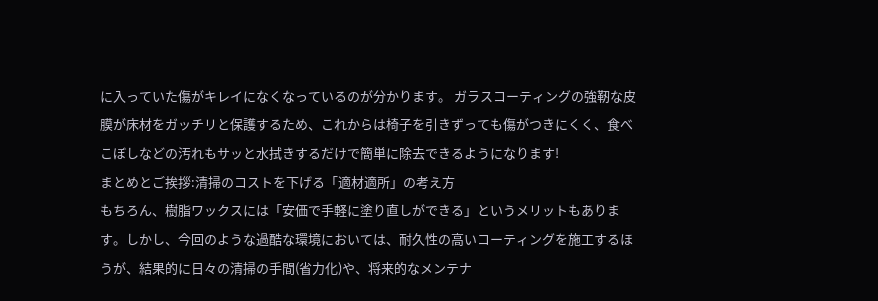に入っていた傷がキレイになくなっているのが分かります。 ガラスコーティングの強靭な皮膜が床材をガッチリと保護するため、これからは椅子を引きずっても傷がつきにくく、食べこぼしなどの汚れもサッと水拭きするだけで簡単に除去できるようになります!
まとめとご挨拶:清掃のコストを下げる「適材適所」の考え方
もちろん、樹脂ワックスには「安価で手軽に塗り直しができる」というメリットもあります。しかし、今回のような過酷な環境においては、耐久性の高いコーティングを施工するほうが、結果的に日々の清掃の手間(省力化)や、将来的なメンテナ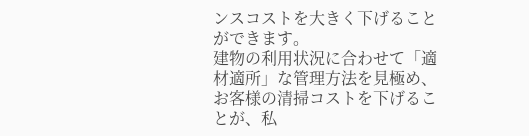ンスコストを大きく下げることができます。
建物の利用状況に合わせて「適材適所」な管理方法を見極め、お客様の清掃コストを下げることが、私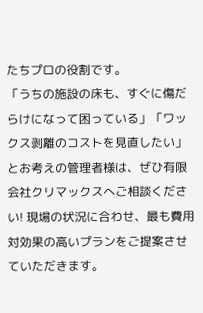たちプロの役割です。
「うちの施設の床も、すぐに傷だらけになって困っている」「ワックス剥離のコストを見直したい」とお考えの管理者様は、ぜひ有限会社クリマックスへご相談ください! 現場の状況に合わせ、最も費用対効果の高いプランをご提案させていただきます。